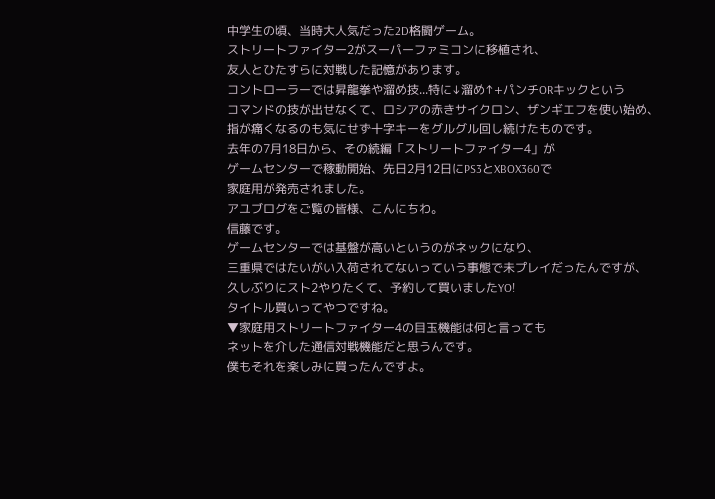中学生の頃、当時大人気だった2D格闘ゲーム。
ストリートファイター2がスーパーファミコンに移植され、
友人とひたすらに対戦した記憶があります。
コントローラーでは昇龍拳や溜め技...特に↓溜め↑+パンチORキックという
コマンドの技が出せなくて、ロシアの赤きサイクロン、ザンギエフを使い始め、
指が痛くなるのも気にせず十字キーをグルグル回し続けたものです。
去年の7月18日から、その続編「ストリートファイター4」が
ゲームセンターで稼動開始、先日2月12日にPS3とXBOX360で
家庭用が発売されました。
アユブログをご覧の皆様、こんにちわ。
信藤です。
ゲームセンターでは基盤が高いというのがネックになり、
三重県ではたいがい入荷されてないっていう事態で未プレイだったんですが、
久しぶりにスト2やりたくて、予約して買いましたYO!
タイトル買いってやつですね。
▼家庭用ストリートファイター4の目玉機能は何と言っても
ネットを介した通信対戦機能だと思うんです。
僕もそれを楽しみに買ったんですよ。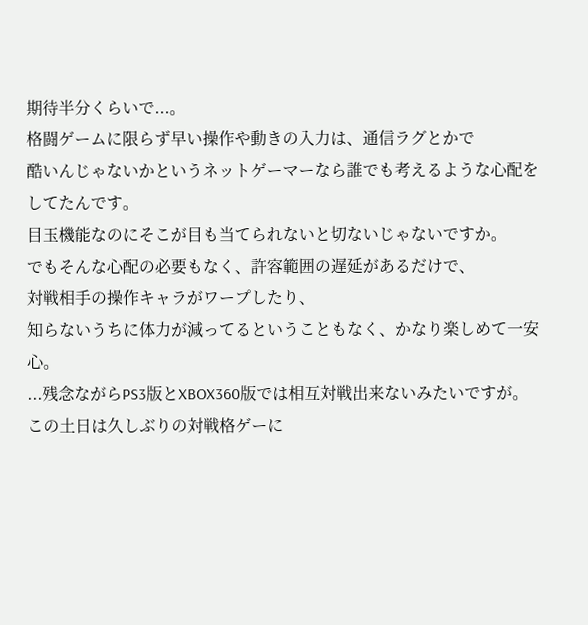期待半分くらいで...。
格闘ゲームに限らず早い操作や動きの入力は、通信ラグとかで
酷いんじゃないかというネットゲーマーなら誰でも考えるような心配を
してたんです。
目玉機能なのにそこが目も当てられないと切ないじゃないですか。
でもそんな心配の必要もなく、許容範囲の遅延があるだけで、
対戦相手の操作キャラがワープしたり、
知らないうちに体力が減ってるということもなく、かなり楽しめて一安心。
...残念ながらPS3版とXBOX360版では相互対戦出来ないみたいですが。
この土日は久しぶりの対戦格ゲーに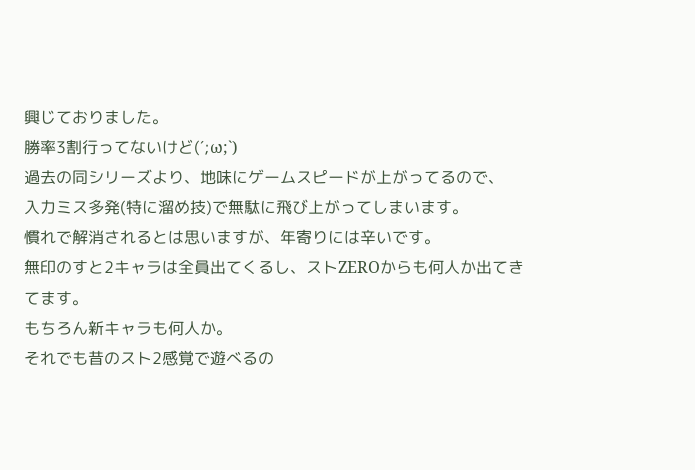興じておりました。
勝率3割行ってないけど(´;ω;`)
過去の同シリーズより、地味にゲームスピードが上がってるので、
入力ミス多発(特に溜め技)で無駄に飛び上がってしまいます。
慣れで解消されるとは思いますが、年寄りには辛いです。
無印のすと2キャラは全員出てくるし、ストZEROからも何人か出てきてます。
もちろん新キャラも何人か。
それでも昔のスト2感覚で遊べるの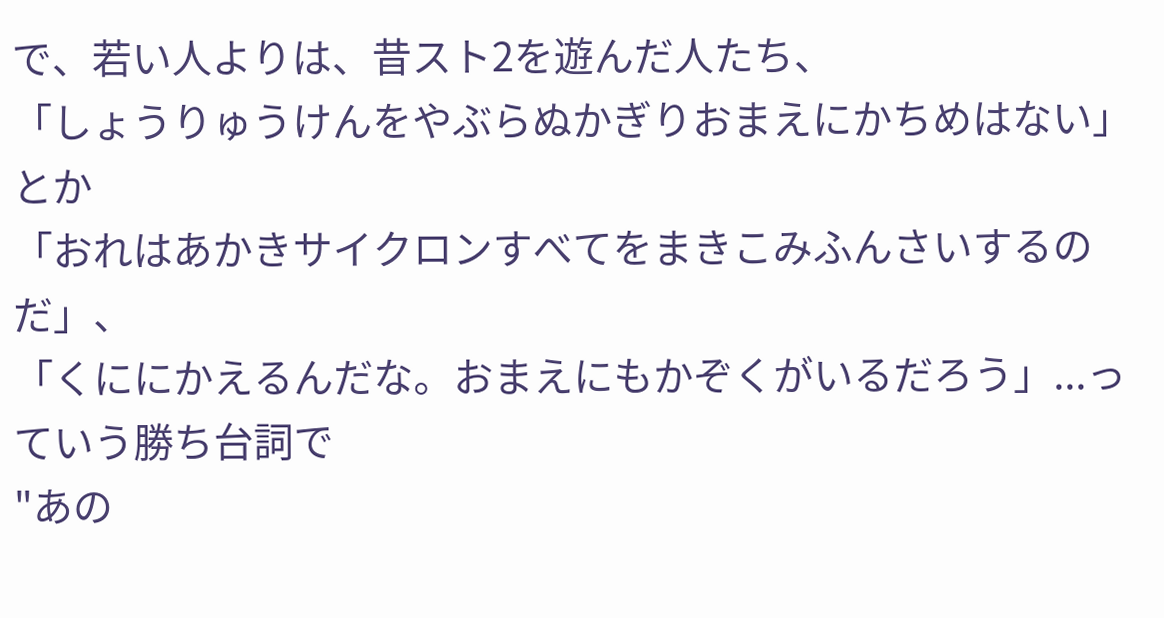で、若い人よりは、昔スト2を遊んだ人たち、
「しょうりゅうけんをやぶらぬかぎりおまえにかちめはない」とか
「おれはあかきサイクロンすべてをまきこみふんさいするのだ」、
「くににかえるんだな。おまえにもかぞくがいるだろう」...っていう勝ち台詞で
"あの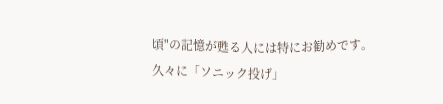頃"の記憶が甦る人には特にお勧めです。
久々に「ソニック投げ」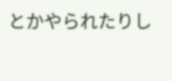とかやられたりし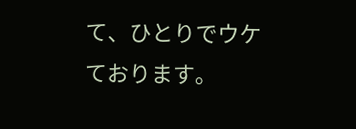て、ひとりでウケております。